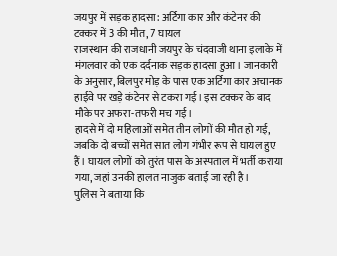जयपुर में सड़क हादसा: अर्टिगा कार और कंटेनर की टक्कर में 3 की मौत, 7 घायल
राजस्थान की राजधानी जयपुर के चंदवाजी थाना इलाके में मंगलवार को एक दर्दनाक सड़क हादसा हुआ। जानकारी के अनुसार, बिलपुर मोड़ के पास एक अर्टिगा कार अचानक हाईवे पर खड़े कंटेनर से टकरा गई। इस टक्कर के बाद मौके पर अफरा-तफरी मच गई।
हादसे में दो महिलाओं समेत तीन लोगों की मौत हो गई, जबकि दो बच्चों समेत सात लोग गंभीर रूप से घायल हुए हैं। घायल लोगों को तुरंत पास के अस्पताल में भर्ती कराया गया, जहां उनकी हालत नाजुक बताई जा रही है।
पुलिस ने बताया कि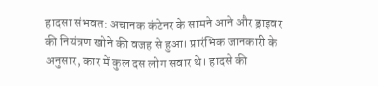हादसा संभवत: अचानक कंटेनर के सामने आने और ड्राइवर की नियंत्रण खोने की वजह से हुआ। प्रारंभिक जानकारी के अनुसार, कार में कुल दस लोग सवार थे। हादसे की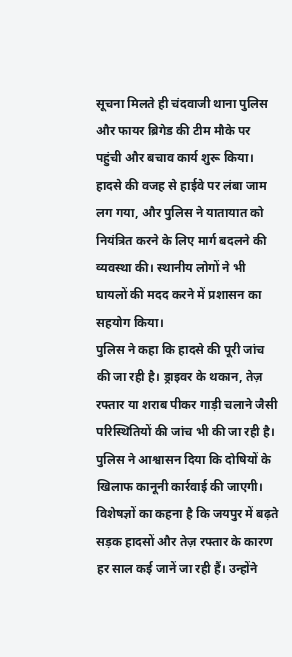सूचना मिलते ही चंदवाजी थाना पुलिस और फायर ब्रिगेड की टीम मौके पर पहुंची और बचाव कार्य शुरू किया।
हादसे की वजह से हाईवे पर लंबा जाम लग गया, और पुलिस ने यातायात को नियंत्रित करने के लिए मार्ग बदलने की व्यवस्था की। स्थानीय लोगों ने भी घायलों की मदद करने में प्रशासन का सहयोग किया।
पुलिस ने कहा कि हादसे की पूरी जांच की जा रही है। ड्राइवर के थकान, तेज़ रफ्तार या शराब पीकर गाड़ी चलाने जैसी परिस्थितियों की जांच भी की जा रही है। पुलिस ने आश्वासन दिया कि दोषियों के खिलाफ कानूनी कार्रवाई की जाएगी।
विशेषज्ञों का कहना है कि जयपुर में बढ़ते सड़क हादसों और तेज़ रफ्तार के कारण हर साल कई जानें जा रही हैं। उन्होंने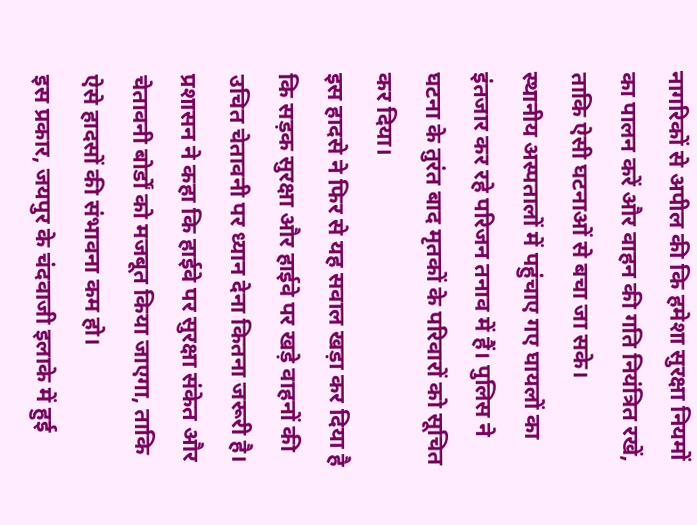नागरिकों से अपील की कि हमेशा सुरक्षा नियमों का पालन करें और वाहन की गति नियंत्रित रखें, ताकि ऐसी घटनाओं से बचा जा सके।
स्थानीय अस्पतालों में पहुंचाए गए घायलों का इंतजार कर रहे परिजन तनाव में हैं। पुलिस ने घटना के तुरंत बाद मृतकों के परिवारों को सूचित कर दिया।
इस हादसे ने फिर से यह सवाल खड़ा कर दिया है कि सड़क सुरक्षा और हाईवे पर खड़े वाहनों की उचित चेतावनी पर ध्यान देना कितना जरूरी है। प्रशासन ने कहा कि हाईवे पर सुरक्षा संकेत और चेतावनी बोर्डों को मजबूत किया जाएगा, ताकि ऐसे हादसों की संभावना कम हो।
इस प्रकार, जयपुर के चंदवाजी इलाके में हुई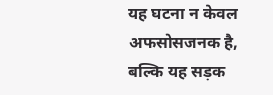यह घटना न केवल अफसोसजनक है, बल्कि यह सड़क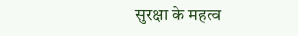सुरक्षा के महत्व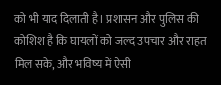को भी याद दिलाती है। प्रशासन और पुलिस की कोशिश है कि घायलों को जल्द उपचार और राहत मिल सके, और भविष्य में ऐसी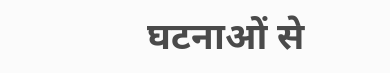घटनाओं से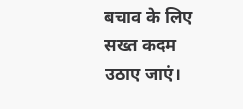बचाव के लिए सख्त कदम उठाए जाएं।